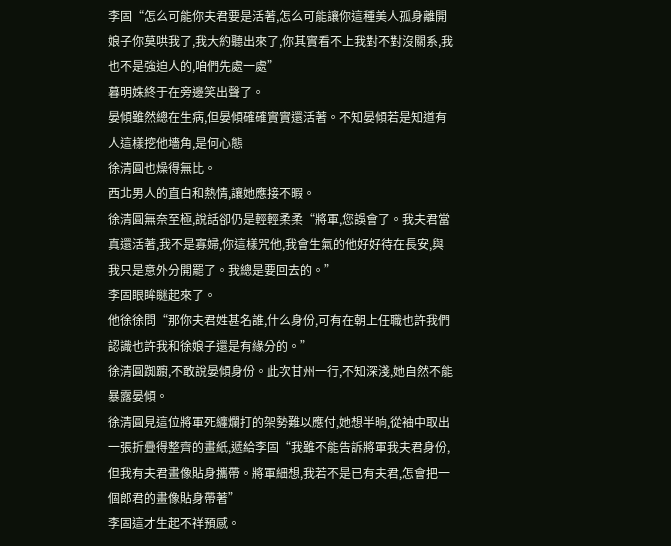李固“怎么可能你夫君要是活著,怎么可能讓你這種美人孤身離開娘子你莫哄我了,我大約聽出來了,你其實看不上我對不對沒關系,我也不是強迫人的,咱們先處一處”
暮明姝終于在旁邊笑出聲了。
晏傾雖然總在生病,但晏傾確確實實還活著。不知晏傾若是知道有人這樣挖他墻角,是何心態
徐清圓也燥得無比。
西北男人的直白和熱情,讓她應接不暇。
徐清圓無奈至極,說話卻仍是輕輕柔柔“將軍,您誤會了。我夫君當真還活著,我不是寡婦,你這樣咒他,我會生氣的他好好待在長安,與我只是意外分開罷了。我總是要回去的。”
李固眼眸瞇起來了。
他徐徐問“那你夫君姓甚名誰,什么身份,可有在朝上任職也許我們認識也許我和徐娘子還是有緣分的。”
徐清圓踟躕,不敢說晏傾身份。此次甘州一行,不知深淺,她自然不能暴露晏傾。
徐清圓見這位將軍死纏爛打的架勢難以應付,她想半晌,從袖中取出一張折疊得整齊的畫紙,遞給李固“我雖不能告訴將軍我夫君身份,但我有夫君畫像貼身攜帶。將軍細想,我若不是已有夫君,怎會把一個郎君的畫像貼身帶著”
李固這才生起不祥預感。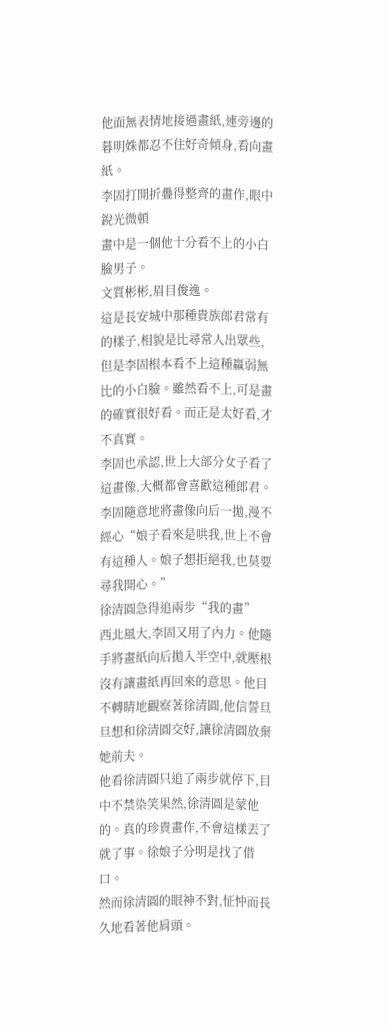他面無表情地接過畫紙,連旁邊的暮明姝都忍不住好奇傾身,看向畫紙。
李固打開折疊得整齊的畫作,眼中銳光微頓
畫中是一個他十分看不上的小白臉男子。
文質彬彬,眉目俊逸。
這是長安城中那種貴族郎君常有的樣子,相貌是比尋常人出眾些,但是李固根本看不上這種羸弱無比的小白臉。雖然看不上,可是畫的確實很好看。而正是太好看,才不真實。
李固也承認,世上大部分女子看了這畫像,大概都會喜歡這種郎君。
李固隨意地將畫像向后一拋,漫不經心“娘子看來是哄我,世上不會有這種人。娘子想拒絕我,也莫要尋我開心。”
徐清圓急得追兩步“我的畫”
西北風大,李固又用了內力。他隨手將畫紙向后拋入半空中,就壓根沒有讓畫紙再回來的意思。他目不轉睛地觀察著徐清圓,他信誓旦旦想和徐清圓交好,讓徐清圓放棄她前夫。
他看徐清圓只追了兩步就停下,目中不禁染笑果然,徐清圓是蒙他的。真的珍貴畫作,不會這樣丟了就了事。徐娘子分明是找了借口。
然而徐清圓的眼神不對,怔忡而長久地看著他肩頭。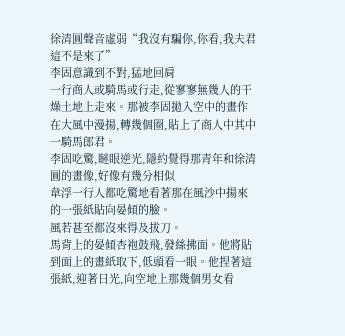徐清圓聲音虛弱“我沒有騙你,你看,我夫君這不是來了”
李固意識到不對,猛地回肩
一行商人或騎馬或行走,從寥寥無幾人的干燥土地上走來。那被李固拋入空中的畫作在大風中漫揚,轉幾個圈,貼上了商人中其中一騎馬郎君。
李固吃驚,瞇眼逆光,隱約覺得那青年和徐清圓的畫像,好像有幾分相似
韋浮一行人都吃驚地看著那在風沙中揚來的一張紙貼向晏傾的臉。
風若甚至都沒來得及拔刀。
馬背上的晏傾杏袍鼓飛,發絲拂面。他將貼到面上的畫紙取下,低頭看一眼。他捏著這張紙,迎著日光,向空地上那幾個男女看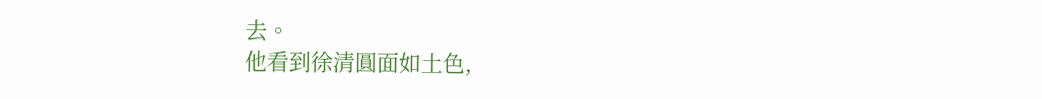去。
他看到徐清圓面如土色,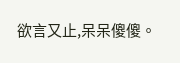欲言又止,呆呆傻傻。